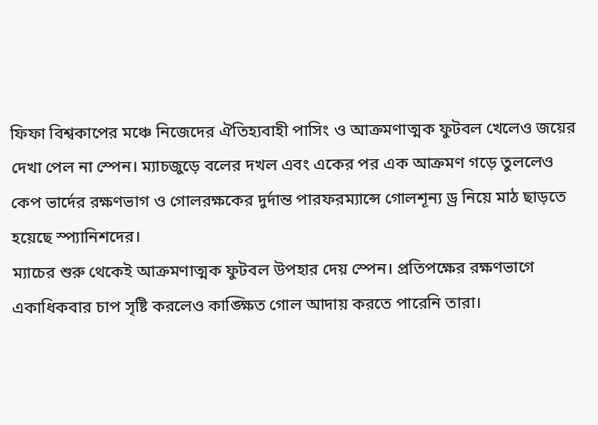ফিফা বিশ্বকাপের মঞ্চে নিজেদের ঐতিহ্যবাহী পাসিং ও আক্রমণাত্মক ফুটবল খেলেও জয়ের দেখা পেল না স্পেন। ম্যাচজুড়ে বলের দখল এবং একের পর এক আক্রমণ গড়ে তুললেও কেপ ভার্দের রক্ষণভাগ ও গোলরক্ষকের দুর্দান্ত পারফরম্যান্সে গোলশূন্য ড্র নিয়ে মাঠ ছাড়তে হয়েছে স্প্যানিশদের।
ম্যাচের শুরু থেকেই আক্রমণাত্মক ফুটবল উপহার দেয় স্পেন। প্রতিপক্ষের রক্ষণভাগে একাধিকবার চাপ সৃষ্টি করলেও কাঙ্ক্ষিত গোল আদায় করতে পারেনি তারা।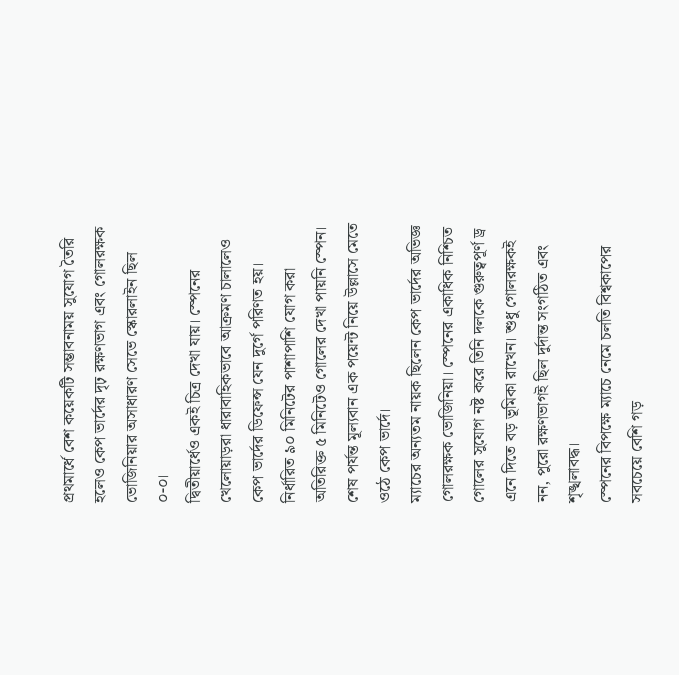প্রথমার্ধে বেশ কয়েকটি সম্ভাবনাময় সুযোগ তৈরি হলেও কেপ ভার্দের দৃঢ় রক্ষণভাগ এবং গোলরক্ষক ভোজিনিয়ার অসাধারণ সেভে স্কোরলাইন ছিল ০-০।
দ্বিতীয়ার্ধেও একই চিত্র দেখা যায়। স্পেনের খেলোয়াড়রা ধারাবাহিকভাবে আক্রমণ চালালেও কেপ ভার্দের ডিফেন্স যেন দুর্গে পরিণত হয়। নির্ধারিত ৯০ মিনিটের পাশাপাশি যোগ করা অতিরিক্ত ৫ মিনিটেও গোলের দেখা পায়নি স্পেন। শেষ পর্যন্ত মূল্যবান এক পয়েন্ট নিয়ে উল্লাসে মেতে ওঠে কেপ ভার্দে।
ম্যাচের অন্যতম নায়ক ছিলেন কেপ ভার্দের অভিজ্ঞ গোলরক্ষক ভোজিনিয়া। স্পেনের একাধিক নিশ্চিত গোলের সুযোগ নষ্ট করে তিনি দলকে গুরুত্বপূর্ণ ড্র এনে দিতে বড় ভূমিকা রাখেন। শুধু গোলরক্ষকই নন, পুরো রক্ষণভাগই ছিল দুর্দান্ত সংগঠিত এবং শৃঙ্খলাবদ্ধ।
স্পেনের বিপক্ষে ম্যাচে নেমে চলতি বিশ্বকাপের সবচেয়ে বেশি গড়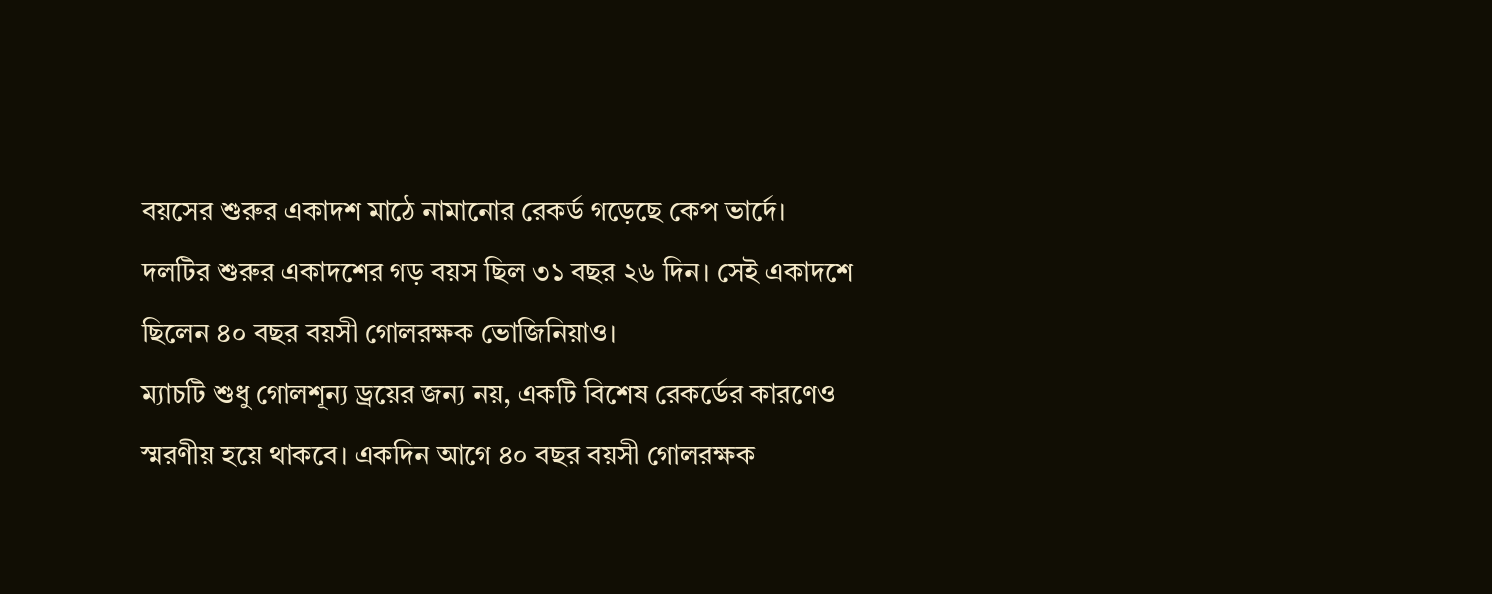বয়সের শুরুর একাদশ মাঠে নামানোর রেকর্ড গড়েছে কেপ ভার্দে। দলটির শুরুর একাদশের গড় বয়স ছিল ৩১ বছর ২৬ দিন। সেই একাদশে ছিলেন ৪০ বছর বয়সী গোলরক্ষক ভোজিনিয়াও।
ম্যাচটি শুধু গোলশূন্য ড্রয়ের জন্য নয়, একটি বিশেষ রেকর্ডের কারণেও স্মরণীয় হয়ে থাকবে। একদিন আগে ৪০ বছর বয়সী গোলরক্ষক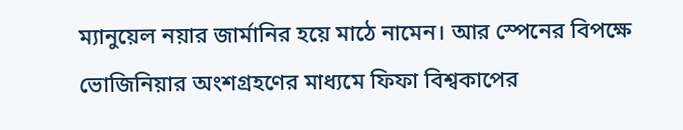ম্যানুয়েল নয়ার জার্মানির হয়ে মাঠে নামেন। আর স্পেনের বিপক্ষে ভোজিনিয়ার অংশগ্রহণের মাধ্যমে ফিফা বিশ্বকাপের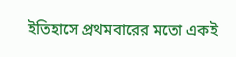ইতিহাসে প্রথমবারের মতো একই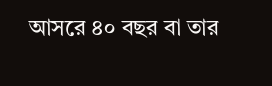আসরে ৪০ বছর বা তার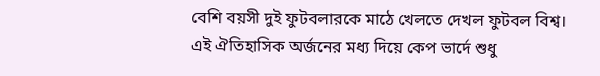বেশি বয়সী দুই ফুটবলারকে মাঠে খেলতে দেখল ফুটবল বিশ্ব।
এই ঐতিহাসিক অর্জনের মধ্য দিয়ে কেপ ভার্দে শুধু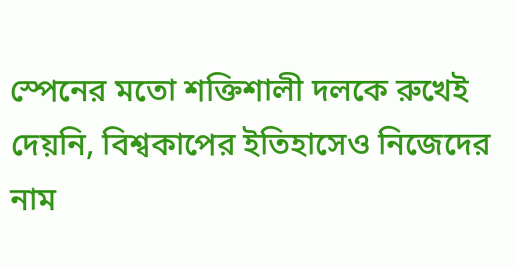স্পেনের মতো শক্তিশালী দলকে রুখেই দেয়নি, বিশ্বকাপের ইতিহাসেও নিজেদের নাম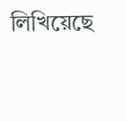লিখিয়েছে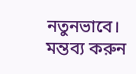নতুনভাবে।
মন্তব্য করুন